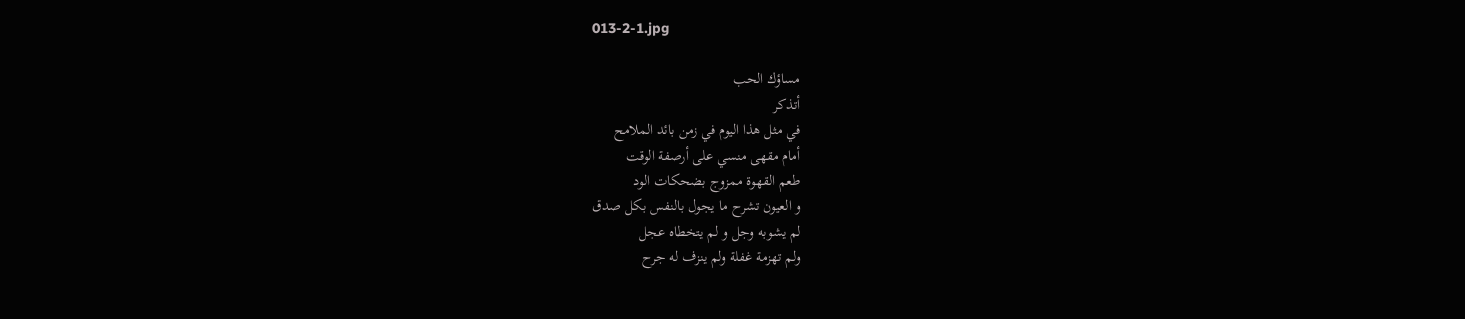013-2-1.jpg

مساؤك الحب
أتذكر
في مثل هذا اليوم في زمن بائد الملامح
أمام مقهى منسي على أرصفة الوقت
طعم القهوة ممزوج بضحكات الود
و العيون تشرح ما يجول بالنفس بكل صدق
لم يشوبه وجل و لم يتخطاه عجل
ولم تهزمة غفلة ولم ينزف له جرح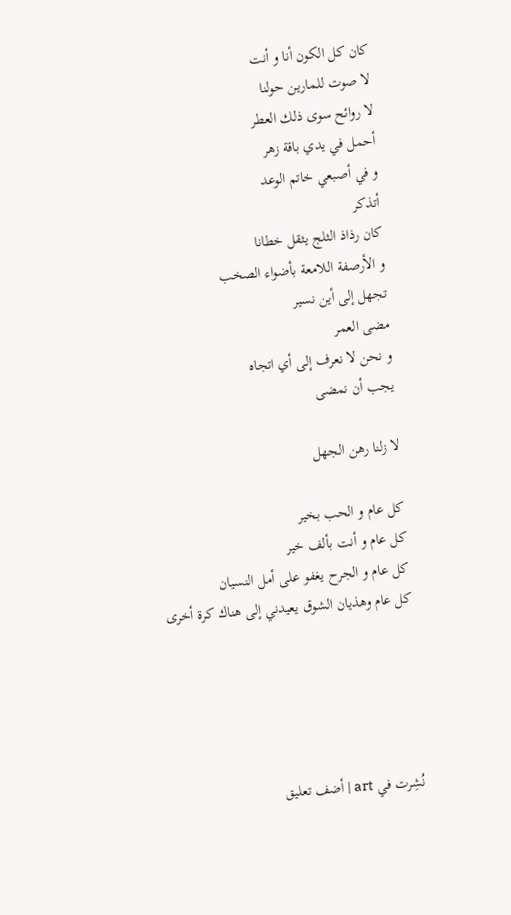كان كل الكون أنا و أنت
لا صوت للمارين حولنا
لا روائح سوى ذلك العطر
أحمل في يدي باقة زهر
و في أصبعي خاتم الوعد
أتذكر
كان رذاذ الثلج يثقل خطانا
و الأرصفة اللامعة بأضواء الصخب
تجهل إلى أين نسير
مضى العمر
و نحن لا نعرف إلى أي اتجاه
يجب أن نمضى

لا زلنا رهن الجهل

كل عام و الحب بخير
كل عام و أنت بألف خير
كل عام و الجرح يغفو على أمل النسيان
كل عام وهذيان الشوق يعيدني إلى هناك كرة أخرى





نُشِرت في art | أضف تعليق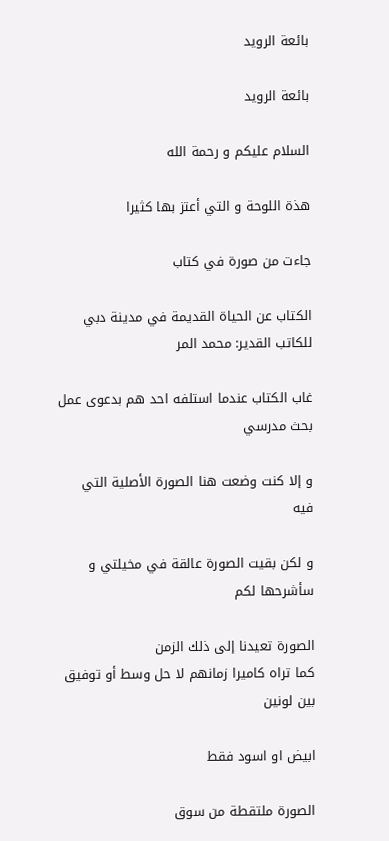بائعة الرويد

بائعة الرويد

السلام عليكم و رحمة الله

هذة اللوحة و التي أعتز بها كثيرا

جاءت من صورة في كتاب

الكتاب عن الحياة القديمة في مدينة دبي
للكاتب القدير: محمد المر

غاب الكتاب عندما استلفه احد هم بدعوى عمل بحث مدرسي

و إلا كنت وضعت هنا الصورة الأصلية التي فيه

و لكن بقيت الصورة عالقة في مخيلتي و سأشرحها لكم

الصورة تعيدنا إلى ذلك الزمن
كما تراه كاميرا زمانهم لا حل وسط أو توفيق بين لونين

ابيض او اسود فقط

الصورة ملتقطة من سوق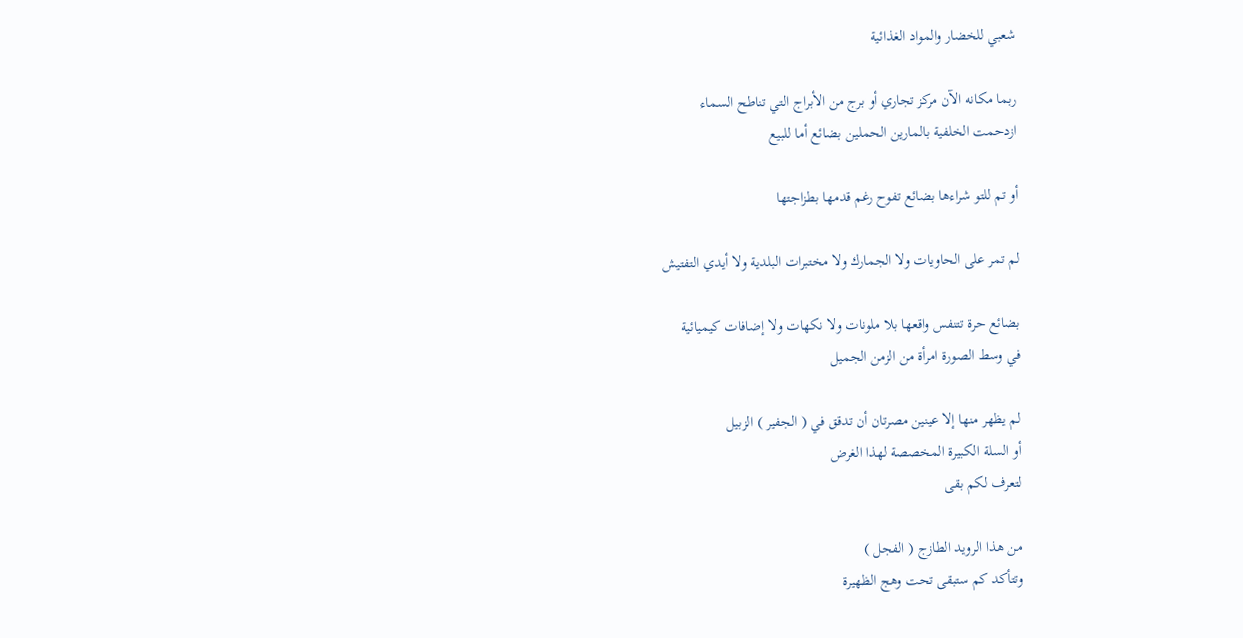شعبي للخضار والمواد الغذائية

ربما مكانه الآن مركز تجاري أو برج من الأبراج التي تناطح السماء
ازدحمت الخلفية بالمارين الحملين بضائع أما للبيع

أو تم للتو شراءها بضائع تفوح رغم قدمها بطزاجتها

لم تمر على الحاويات ولا الجمارك ولا مختبرات البلدية ولا أيدي التفتيش

بضائع حرة تتنفس واقعها بلا ملونات ولا نكهات ولا إضافات كيميائية
في وسط الصورة امرأة من الزمن الجميل

لم يظهر منها إلا عينين مصرتان أن تدقق في ( الجفير ) الزبيل
أو السلة الكبيرة المخصصة لهذا الغرض
لتعرف لكم بقى

من هذا الرويد الطازج ( الفجل )
وتتأكد كم ستبقى تحت وهج الظهيرة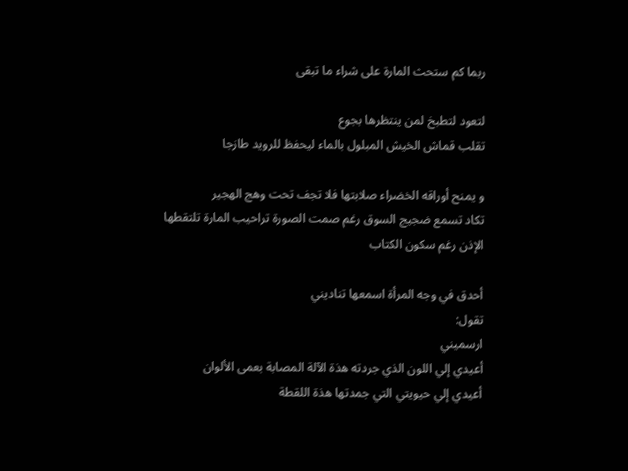ربما كم ستحث المارة على شراء ما تبقى

لتعود لتطبخ لمن ينتظرها بجوع
تقلب قماش الخيش المبلول بالماء ليحفظ للرويد طازجا

و يمنح أوراقه الخضراء صلابتها فلا تجف تحت وهج الهجير
تكاد تسمع ضجيج السوق رغم صمت الصورة تراحيب المارة تلتقطها الإذن رغم سكون الكتاب

أحدق في وجه المرأة اسمعها تناديني
تقول:
ارسميني
أعيدي إلي اللون الذي جردته هذة الآلة المصابة بعمى الألوان
أعيدي إلي حيويتي التي جمدتها هذة اللقطة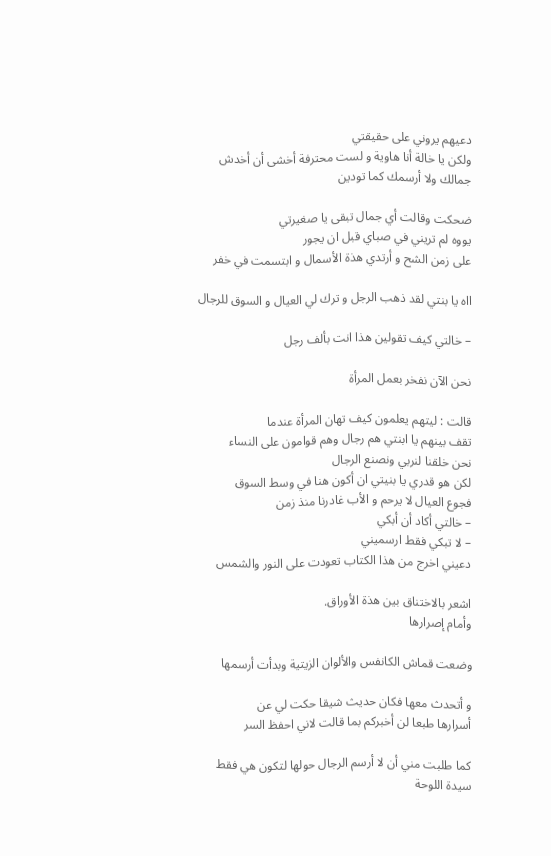دعيهم يروني على حقيقتي
ولكن يا خالة أنا هاوية و لست محترفة أخشى أن أخدش
جمالك ولا أرسمك كما تودين

ضحكت وقالت أي جمال تبقى يا صغيرتي
يووه لم تريني في صباي قبل ان يجور
على زمن الشح و أرتدي هذة الأسمال و ابتسمت في خفر

ااه يا بنتي لقد ذهب الرجل و ترك لي العيال و السوق للرجال

– خالتي كيف تقولين هذا انت بألف رجل

نحن الآن نفخر بعمل المرأة

قالت : ليتهم يعلمون كيف تهان المرأة عندما
تقف بينهم يا ابنتي هم رجال وهم قوامون على النساء
نحن خلقنا لنربي ونصنع الرجال
لكن هو قدري يا بنيتي ان أكون هنا في وسط السوق
فجوع العيال لا يرحم و الأب غادرنا منذ زمن
– خالتي أكاد أن أبكي
– لا تبكي فقط ارسميني
دعيني اخرج من هذا الكتاب تعودت على النور والشمس

اشعر بالاختناق بين هذة الأوراق.
وأمام إصرارها

وضعت قماش الكانفس والألوان الزيتية وبدأت أرسمها

و أتحدث معها فكان حديث شيقا حكت لي عن
أسرارها طبعا لن أخبركم بما قالت لاني احفظ السر

كما طلبت مني أن لا أرسم الرجال حولها لتكون هي فقط
سيدة اللوحة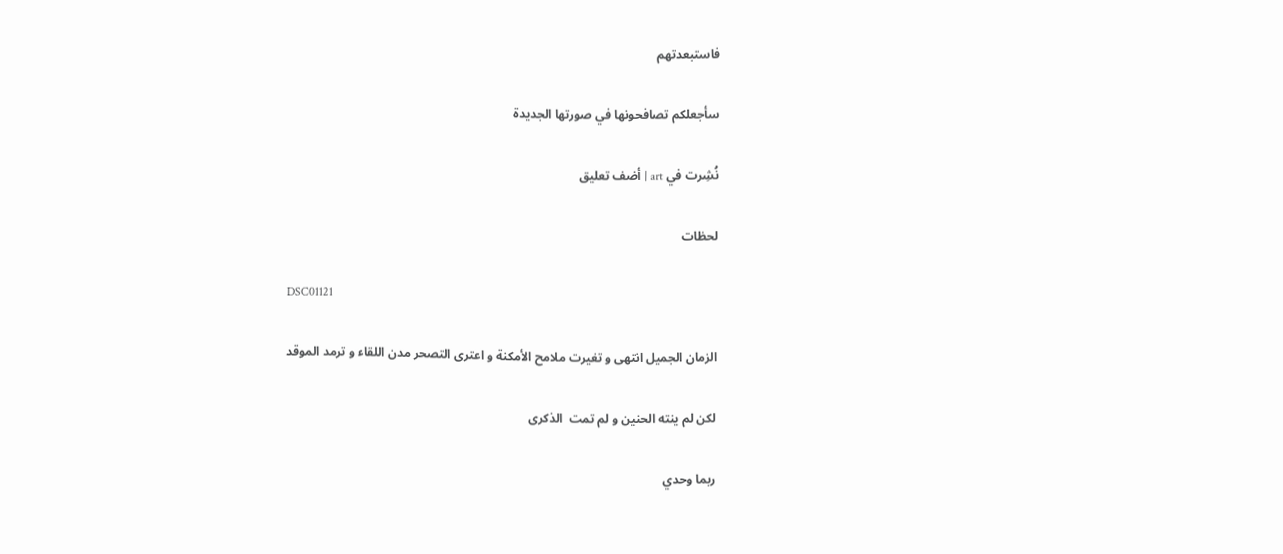فاستبعدتهم

سأجعلكم تصافحونها في صورتها الجديدة

نُشِرت في art | أضف تعليق

لحظات

DSC01121

الزمان الجميل انتهى و تغيرت ملامح الأمكنة و اعترى التصحر مدن اللقاء و ترمد الموقد

لكن لم ينته الحنين و لم تمت  الذكرى

ربما وحدي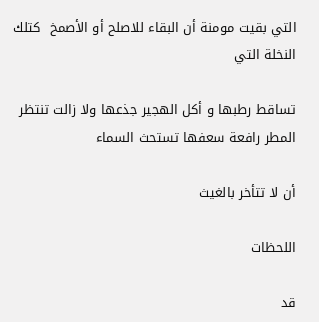التي بقيت مومنة أن البقاء للاصلح أو الأصمخ  كتلك النخلة التي

تساقط رطبها و أكل الهجير جذعها ولا زالت تنتظر المطر رافعة سعفها تستحث السماء

أن لا تتأخر بالغيث

اللحظات

قد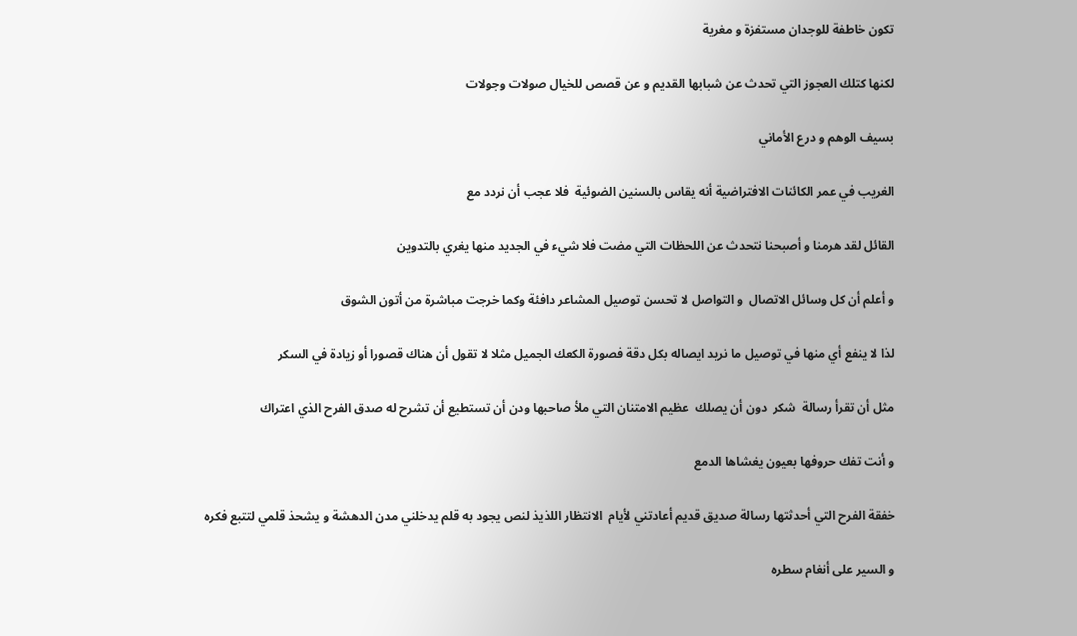تكون خاطفة للوجدان مستفزة و مغرية

لكنها كتلك العجوز التي تحدث عن شبابها القديم و عن قصص للخيال صولات وجولات

بسيف الوهم و درع الأماني

الغريب في عمر الكائنات الافتراضية أنه يقاس بالسنين الضوئية  فلا عجب أن نردد مع

القائل لقد هرمنا و أصبحنا نتحدث عن اللحظات التي مضت فلا شيء في الجديد منها يغري بالتدوين

و أعلم أن كل وسائل الاتصال  و التواصل لا تحسن توصيل المشاعر دافئة وكما خرجت مباشرة من أتون الشوق

لذا لا ينفع أي منها في توصيل ما نريد ايصاله بكل دقة فصورة الكعك الجميل مثلا لا تقول أن هناك قصورا أو زيادة في السكر

مثل أن تقرأ رسالة  شكر  دون أن يصلك  عظيم الامتنان التي ملأ صاحبها ودن أن تستطيع أن تشرح له صدق الفرح الذي اعتراك

و أنت تفك حروفها بعيون يغشاها الدمع

خفقة الفرح التي أحدثتها رسالة صديق قديم أعادتني لأيام  الانتظار اللذيذ لنص يجود به قلم يدخلني مدن الدهشة و يشحذ قلمي لتتبع فكره

و السير على أنغام سطره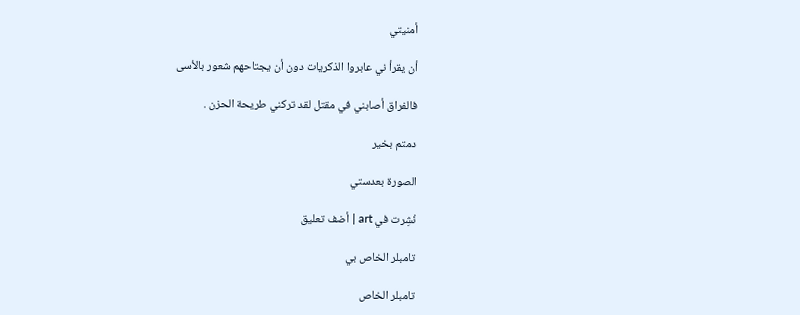أمنيتي

أن يقرأ ني عابروا الذكريات دون أن يجتاحهم شعور بالأسى

فالفراق أصابني في مقتل لقد تركني طريحة الحزن .

دمتم بخير

الصورة بعدستي

نُشِرت في art | أضف تعليق

تامبلر الخاص بي

تامبلر الخاص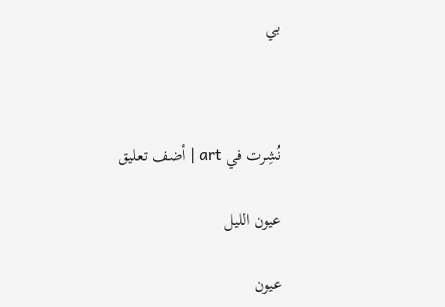بي



نُشِرت في art | أضف تعليق

عيون الليل

عيون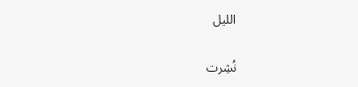الليل

نُشِرت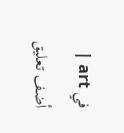في art | أضف تعليق